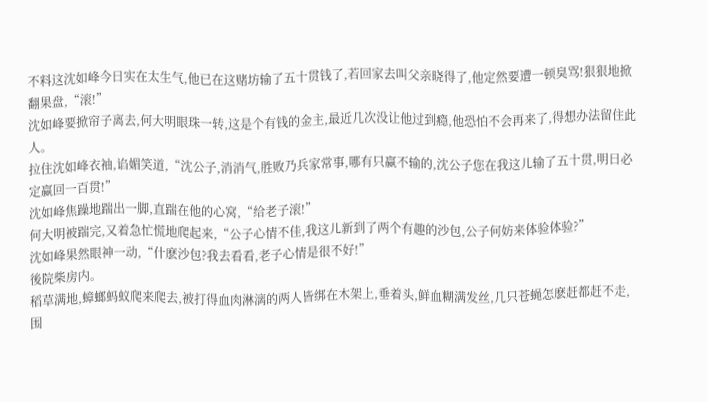不料这沈如峰今日实在太生气,他已在这赌坊输了五十贯钱了,若回家去叫父亲晓得了,他定然要遭一顿臭骂!狠狠地掀翻果盘,“滚!”
沈如峰要掀帘子离去,何大明眼珠一转,这是个有钱的金主,最近几次没让他过到瘾,他恐怕不会再来了,得想办法留住此人。
拉住沈如峰衣袖,谄媚笑道,“沈公子,消消气,胜败乃兵家常事,哪有只赢不输的,沈公子您在我这儿输了五十贯,明日必定赢回一百贯!”
沈如峰焦躁地踹出一脚,直踹在他的心窝,“给老子滚!”
何大明被踹完,又着急忙慌地爬起来,“公子心情不佳,我这儿新到了两个有趣的沙包,公子何妨来体验体验?”
沈如峰果然眼神一动,“什麽沙包?我去看看,老子心情是很不好!”
後院柴房内。
稻草满地,蟑螂蚂蚁爬来爬去,被打得血肉淋漓的两人皆绑在木架上,垂着头,鲜血糊满发丝,几只苍蝇怎麽赶都赶不走,围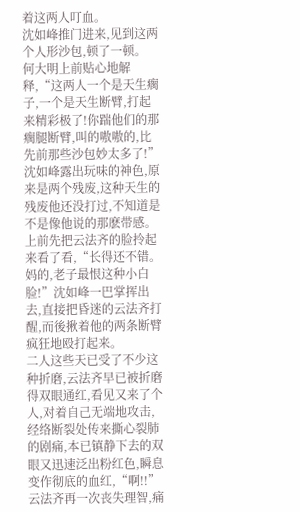着这两人叮血。
沈如峰推门进来,见到这两个人形沙包,顿了一顿。
何大明上前贴心地解释,“这两人一个是天生瘸子,一个是天生断臂,打起来精彩极了!你踹他们的那瘸腿断臂,叫的嗷嗷的,比先前那些沙包妙太多了!”
沈如峰露出玩味的神色,原来是两个残废,这种天生的残废他还没打过,不知道是不是像他说的那麽带感。
上前先把云法齐的脸拎起来看了看,“长得还不错。妈的,老子最恨这种小白脸!”沈如峰一巴掌挥出去,直接把昏迷的云法齐打醒,而後揪着他的两条断臂疯狂地殴打起来。
二人这些天已受了不少这种折磨,云法齐早已被折磨得双眼通红,看见又来了个人,对着自己无端地攻击,经络断裂处传来撕心裂肺的剧痛,本已镇静下去的双眼又迅速泛出粉红色,瞬息变作彻底的血红,“啊!!”云法齐再一次丧失理智,痛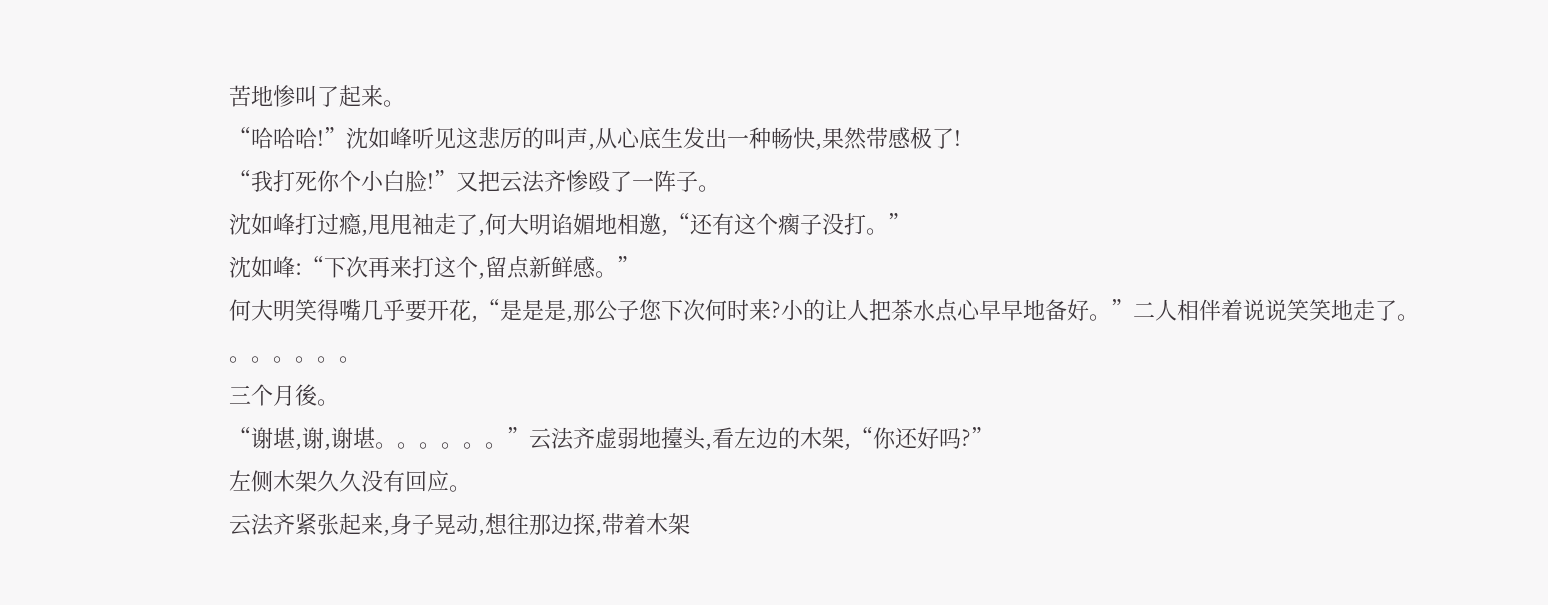苦地惨叫了起来。
“哈哈哈!”沈如峰听见这悲厉的叫声,从心底生发出一种畅快,果然带感极了!
“我打死你个小白脸!”又把云法齐惨殴了一阵子。
沈如峰打过瘾,甩甩袖走了,何大明谄媚地相邀,“还有这个瘸子没打。”
沈如峰:“下次再来打这个,留点新鲜感。”
何大明笑得嘴几乎要开花,“是是是,那公子您下次何时来?小的让人把茶水点心早早地备好。”二人相伴着说说笑笑地走了。
。。。。。。
三个月後。
“谢堪,谢,谢堪。。。。。。”云法齐虚弱地擡头,看左边的木架,“你还好吗?”
左侧木架久久没有回应。
云法齐紧张起来,身子晃动,想往那边探,带着木架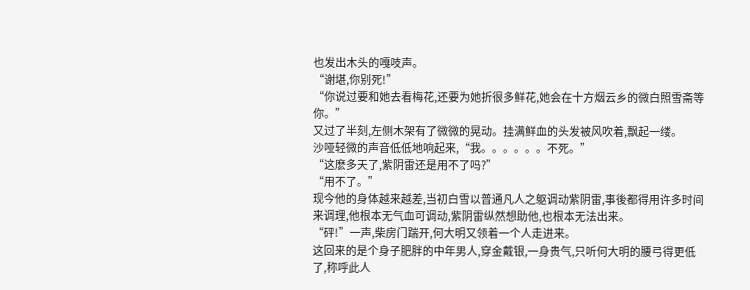也发出木头的嘎吱声。
“谢堪,你别死!”
“你说过要和她去看梅花,还要为她折很多鲜花,她会在十方烟云乡的微白照雪斋等你。”
又过了半刻,左侧木架有了微微的晃动。挂满鲜血的头发被风吹着,飘起一缕。
沙哑轻微的声音低低地响起来,“我。。。。。。不死。”
“这麽多天了,紫阴雷还是用不了吗?”
“用不了。”
现今他的身体越来越差,当初白雪以普通凡人之躯调动紫阴雷,事後都得用许多时间来调理,他根本无气血可调动,紫阴雷纵然想助他,也根本无法出来。
“砰!”一声,柴房门踹开,何大明又领着一个人走进来。
这回来的是个身子肥胖的中年男人,穿金戴银,一身贵气,只听何大明的腰弓得更低了,称呼此人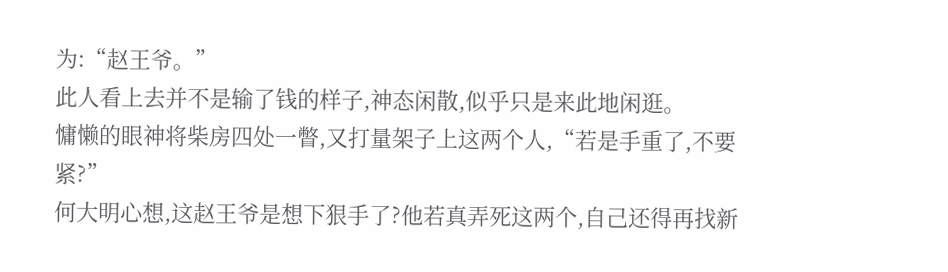为:“赵王爷。”
此人看上去并不是输了钱的样子,神态闲散,似乎只是来此地闲逛。
慵懒的眼神将柴房四处一瞥,又打量架子上这两个人,“若是手重了,不要紧?”
何大明心想,这赵王爷是想下狠手了?他若真弄死这两个,自己还得再找新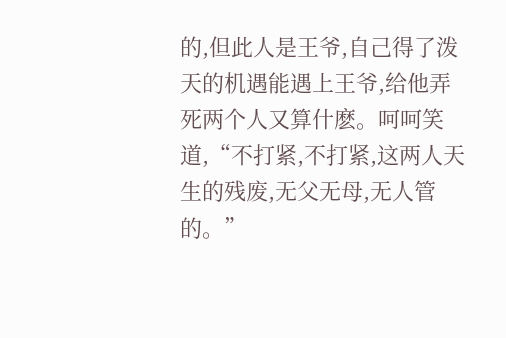的,但此人是王爷,自己得了泼天的机遇能遇上王爷,给他弄死两个人又算什麽。呵呵笑道,“不打紧,不打紧,这两人天生的残废,无父无母,无人管的。”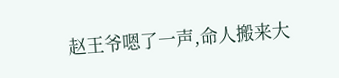赵王爷嗯了一声,命人搬来大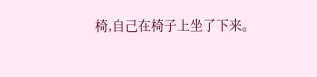椅,自己在椅子上坐了下来。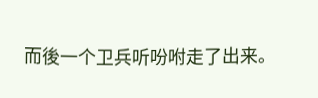而後一个卫兵听吩咐走了出来。